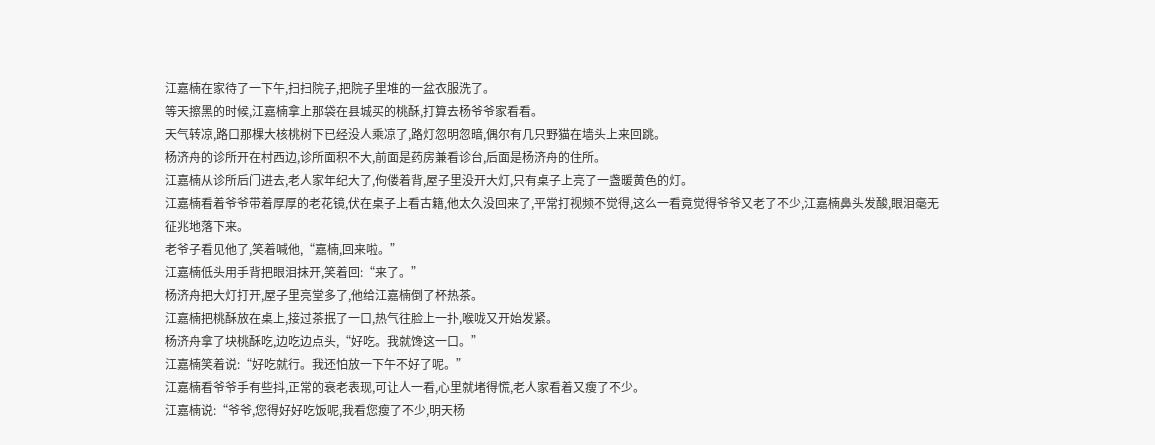江嘉楠在家待了一下午,扫扫院子,把院子里堆的一盆衣服洗了。
等天擦黑的时候,江嘉楠拿上那袋在县城买的桃酥,打算去杨爷爷家看看。
天气转凉,路口那棵大核桃树下已经没人乘凉了,路灯忽明忽暗,偶尔有几只野猫在墙头上来回跳。
杨济舟的诊所开在村西边,诊所面积不大,前面是药房兼看诊台,后面是杨济舟的住所。
江嘉楠从诊所后门进去,老人家年纪大了,佝偻着背,屋子里没开大灯,只有桌子上亮了一盏暖黄色的灯。
江嘉楠看着爷爷带着厚厚的老花镜,伏在桌子上看古籍,他太久没回来了,平常打视频不觉得,这么一看竟觉得爷爷又老了不少,江嘉楠鼻头发酸,眼泪毫无征兆地落下来。
老爷子看见他了,笑着喊他,“嘉楠,回来啦。”
江嘉楠低头用手背把眼泪抹开,笑着回:“来了。”
杨济舟把大灯打开,屋子里亮堂多了,他给江嘉楠倒了杯热茶。
江嘉楠把桃酥放在桌上,接过茶抿了一口,热气往脸上一扑,喉咙又开始发紧。
杨济舟拿了块桃酥吃,边吃边点头,“好吃。我就馋这一口。”
江嘉楠笑着说:“好吃就行。我还怕放一下午不好了呢。”
江嘉楠看爷爷手有些抖,正常的衰老表现,可让人一看,心里就堵得慌,老人家看着又瘦了不少。
江嘉楠说:“爷爷,您得好好吃饭呢,我看您瘦了不少,明天杨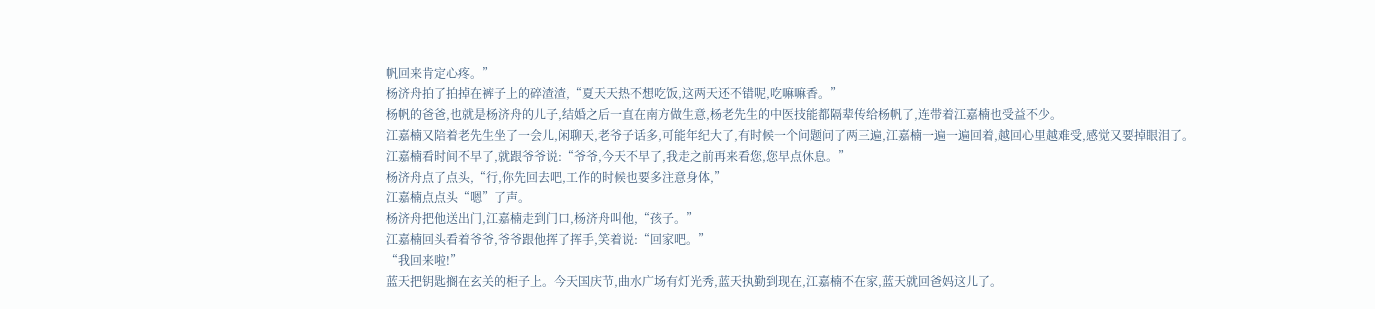帆回来肯定心疼。”
杨济舟拍了拍掉在裤子上的碎渣渣,“夏天天热不想吃饭,这两天还不错呢,吃嘛嘛香。”
杨帆的爸爸,也就是杨济舟的儿子,结婚之后一直在南方做生意,杨老先生的中医技能都隔辈传给杨帆了,连带着江嘉楠也受益不少。
江嘉楠又陪着老先生坐了一会儿,闲聊天,老爷子话多,可能年纪大了,有时候一个问题问了两三遍,江嘉楠一遍一遍回着,越回心里越难受,感觉又要掉眼泪了。
江嘉楠看时间不早了,就跟爷爷说:“爷爷,今天不早了,我走之前再来看您,您早点休息。”
杨济舟点了点头,“行,你先回去吧,工作的时候也要多注意身体,”
江嘉楠点点头“嗯”了声。
杨济舟把他送出门,江嘉楠走到门口,杨济舟叫他,“孩子。”
江嘉楠回头看着爷爷,爷爷跟他挥了挥手,笑着说:“回家吧。”
“我回来啦!”
蓝天把钥匙搁在玄关的柜子上。今天国庆节,曲水广场有灯光秀,蓝天执勤到现在,江嘉楠不在家,蓝天就回爸妈这儿了。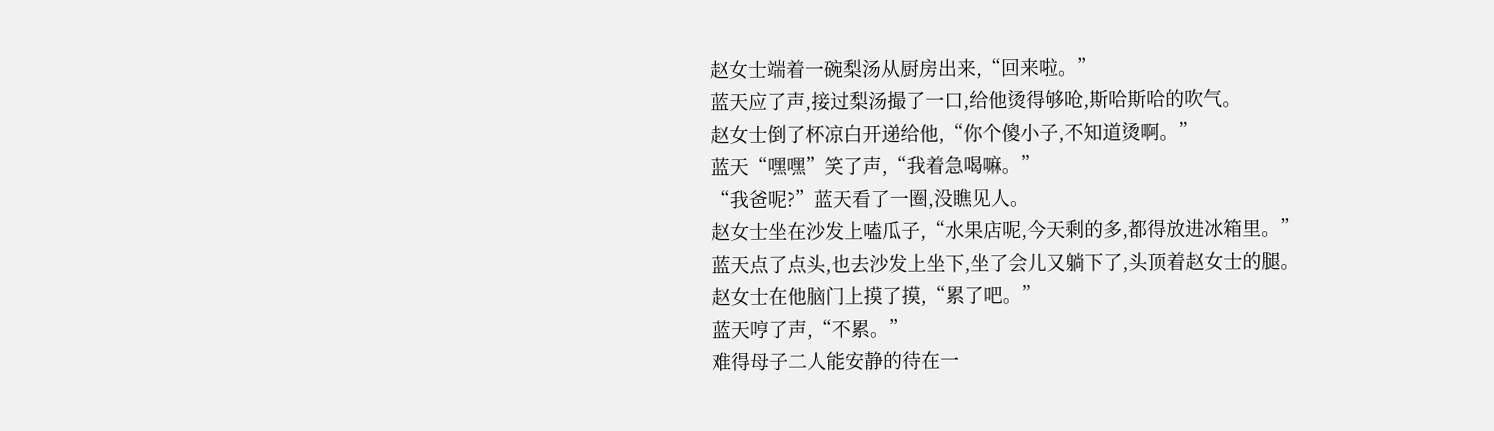赵女士端着一碗梨汤从厨房出来,“回来啦。”
蓝天应了声,接过梨汤撮了一口,给他烫得够呛,斯哈斯哈的吹气。
赵女士倒了杯凉白开递给他,“你个傻小子,不知道烫啊。”
蓝天“嘿嘿”笑了声,“我着急喝嘛。”
“我爸呢?”蓝天看了一圈,没瞧见人。
赵女士坐在沙发上嗑瓜子,“水果店呢,今天剩的多,都得放进冰箱里。”
蓝天点了点头,也去沙发上坐下,坐了会儿又躺下了,头顶着赵女士的腿。
赵女士在他脑门上摸了摸,“累了吧。”
蓝天哼了声,“不累。”
难得母子二人能安静的待在一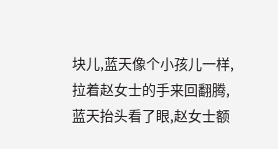块儿,蓝天像个小孩儿一样,拉着赵女士的手来回翻腾,蓝天抬头看了眼,赵女士额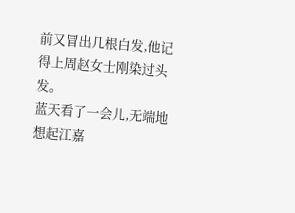前又冒出几根白发,他记得上周赵女士刚染过头发。
蓝天看了一会儿,无端地想起江嘉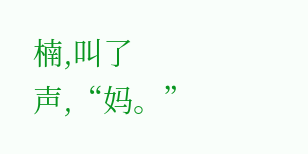楠,叫了声,“妈。”